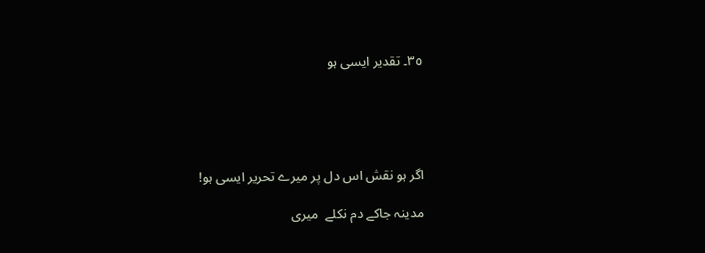٣٥۔ تقدیر ایسی ہو





اگر ہو نقش اس دل پر میرے تحریر ایسی ہو!

مدینہ جاکے دم نکلے  میری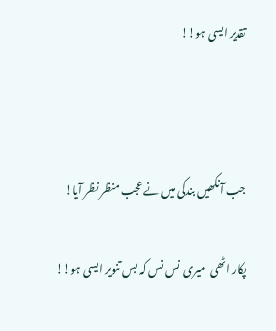تقدیر ایسی ہو!!



جب آنکھیں بندکی میں نے عجب منظر نظر آیا!

پکار اٹھی  میری  نس نس کہ بس تنویر ایسی ہو!!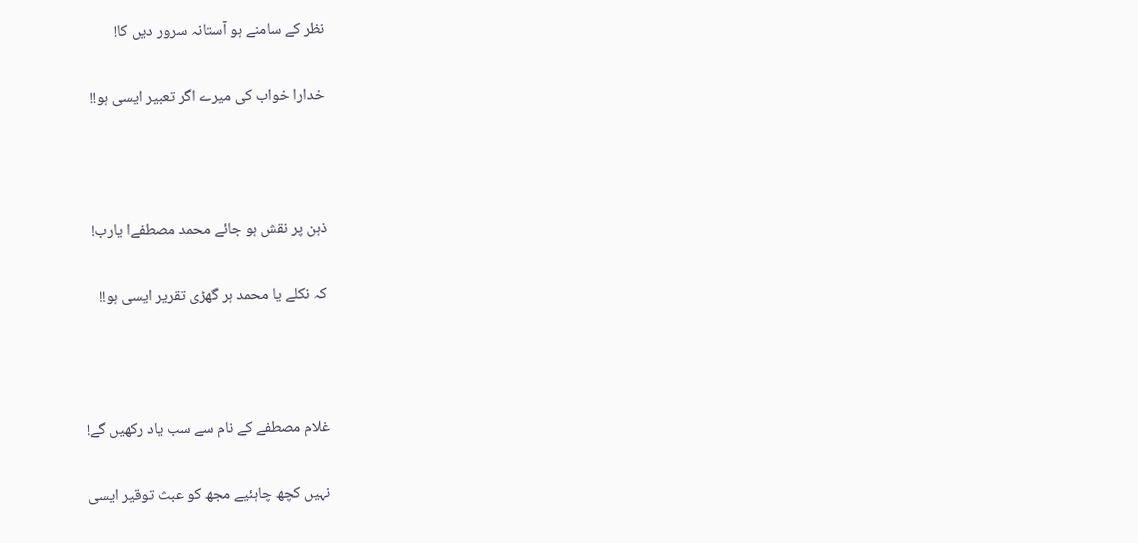نظر کے سامنے ہو آستانہ سرور دیں کا!

خدارا خواب کی میرے اگر تعبیر ایسی ہو!!



ذہن پر نقش ہو جائے محمد مصطفےا یارب!

کہ نکلے یا محمد ہر گھڑی تقریر ایسی ہو!!



غلام مصطفے کے نام سے سب یاد رکھیں گے!

نہیں کچھ چاہئیے مجھ کو عبث توقیر ایسی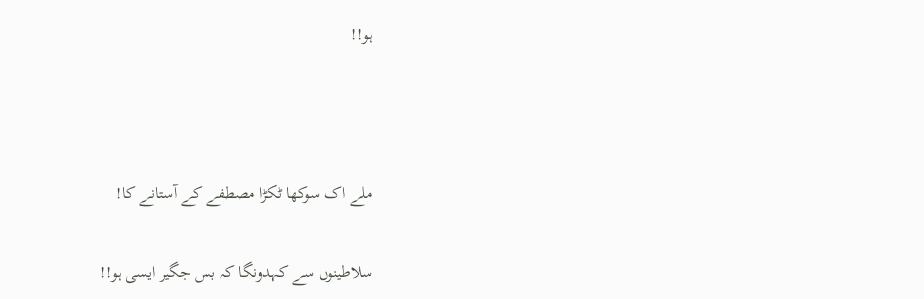ہو!!



ملے اک سوکھا ٹکڑا مصطفے کے آستانے کا!

سلاطینوں سے کہدونگا کہ بس جگیر ایسی ہو!!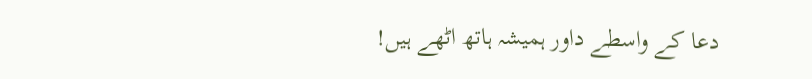دعا کے واسطے داور ہمیشہ ہاتھ اٹھے ہیں!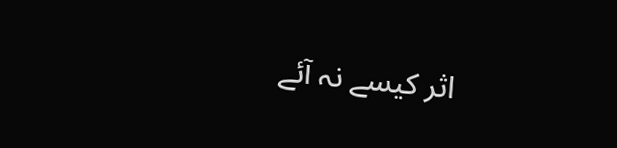اثر کیسے نہ آئے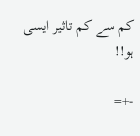کم سے کم تاثیر ایسی ہو!!

-+=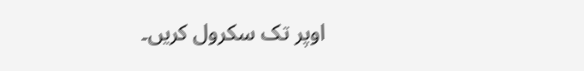اوپر تک سکرول کریں۔